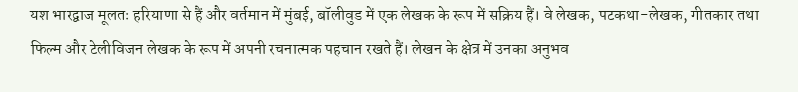यश भारद्वाज मूलतः हरियाणा से हैं और वर्तमान में मुंबई, बॉलीवुड में एक लेखक के रूप में सक्रिय हैं। वे लेखक, पटकथा-लेखक, गीतकार तथा फिल्म और टेलीविजन लेखक के रूप में अपनी रचनात्मक पहचान रखते हैं। लेखन के क्षेत्र में उनका अनुभव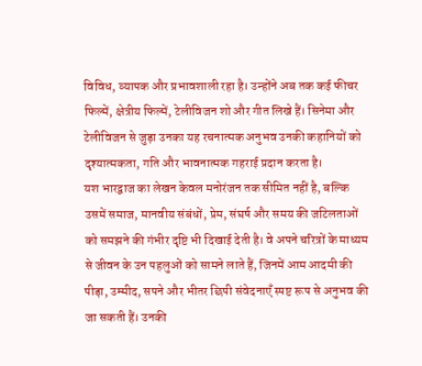विविध, व्यापक और प्रभावशाली रहा है। उन्होंने अब तक कई फीचर फिल्में, क्षेत्रीय फिल्में, टेलीविजन शो और गीत लिखे हैं। सिनेमा और टेलीविजन से जुड़ा उनका यह रचनात्मक अनुभव उनकी कहानियों को दृश्यात्मकता, गति और भावनात्मक गहराई प्रदान करता है।
यश भारद्वाज का लेखन केवल मनोरंजन तक सीमित नहीं है, बल्कि उसमें समाज, मानवीय संबंधों, प्रेम, संघर्ष और समय की जटिलताओं को समझने की गंभीर दृष्टि भी दिखाई देती है। वे अपने चरित्रों के माध्यम से जीवन के उन पहलुओं को सामने लाते हैं, जिनमें आम आदमी की पीड़ा, उम्मीद, सपने और भीतर छिपी संवेदनाएँ स्पष्ट रूप से अनुभव की जा सकती हैं। उनकी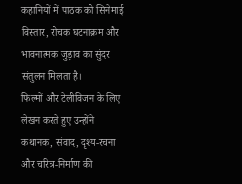कहानियों में पाठक को सिनेमाई विस्तार, रोचक घटनाक्रम और भावनात्मक जुड़ाव का सुंदर संतुलन मिलता है।
फिल्मों और टेलीविजन के लिए लेखन करते हुए उन्होंने कथानक, संवाद, दृश्य-रचना और चरित्र-निर्माण की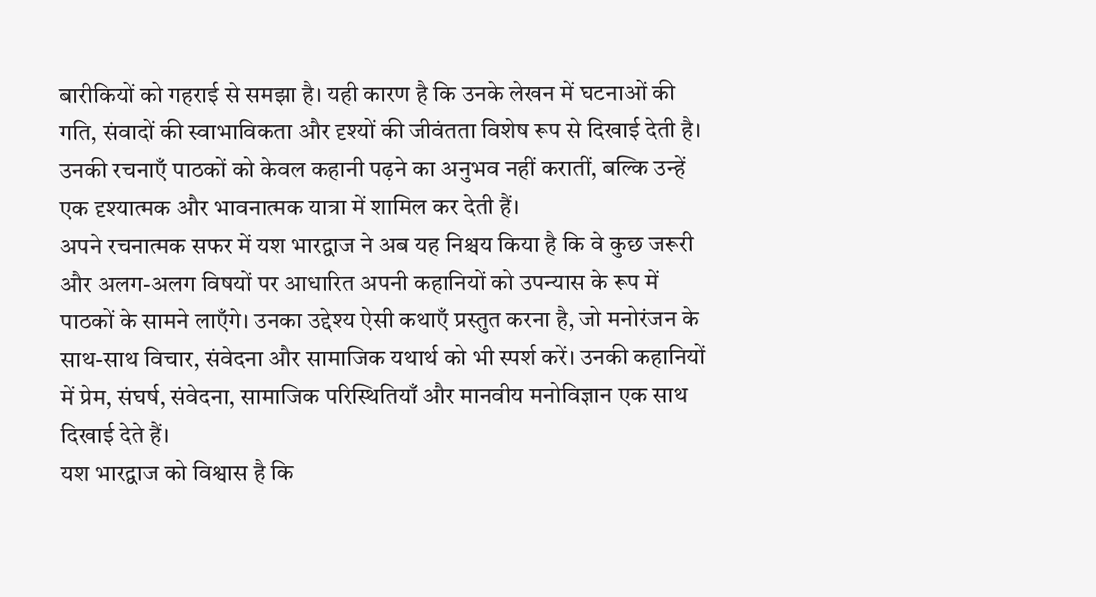बारीकियों को गहराई से समझा है। यही कारण है कि उनके लेखन में घटनाओं की गति, संवादों की स्वाभाविकता और दृश्यों की जीवंतता विशेष रूप से दिखाई देती है। उनकी रचनाएँ पाठकों को केवल कहानी पढ़ने का अनुभव नहीं करातीं, बल्कि उन्हें एक दृश्यात्मक और भावनात्मक यात्रा में शामिल कर देती हैं।
अपने रचनात्मक सफर में यश भारद्वाज ने अब यह निश्चय किया है कि वे कुछ जरूरी और अलग-अलग विषयों पर आधारित अपनी कहानियों को उपन्यास के रूप में पाठकों के सामने लाएँगे। उनका उद्देश्य ऐसी कथाएँ प्रस्तुत करना है, जो मनोरंजन के साथ-साथ विचार, संवेदना और सामाजिक यथार्थ को भी स्पर्श करें। उनकी कहानियों में प्रेम, संघर्ष, संवेदना, सामाजिक परिस्थितियाँ और मानवीय मनोविज्ञान एक साथ दिखाई देते हैं।
यश भारद्वाज को विश्वास है कि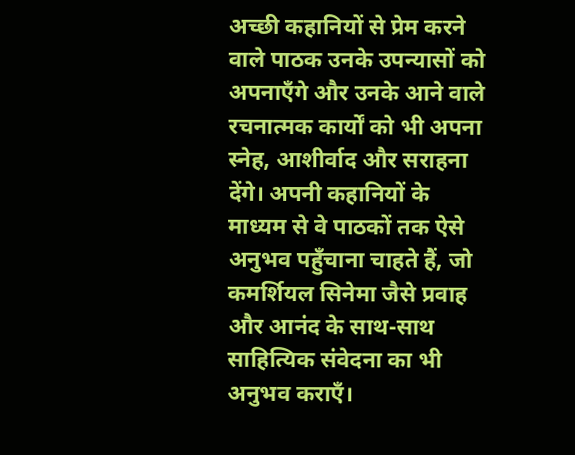अच्छी कहानियों से प्रेम करने वाले पाठक उनके उपन्यासों को अपनाएँगे और उनके आने वाले रचनात्मक कार्यों को भी अपना स्नेह, आशीर्वाद और सराहना देंगे। अपनी कहानियों के माध्यम से वे पाठकों तक ऐसे अनुभव पहुँचाना चाहते हैं, जो कमर्शियल सिनेमा जैसे प्रवाह और आनंद के साथ-साथ साहित्यिक संवेदना का भी अनुभव कराएँ।